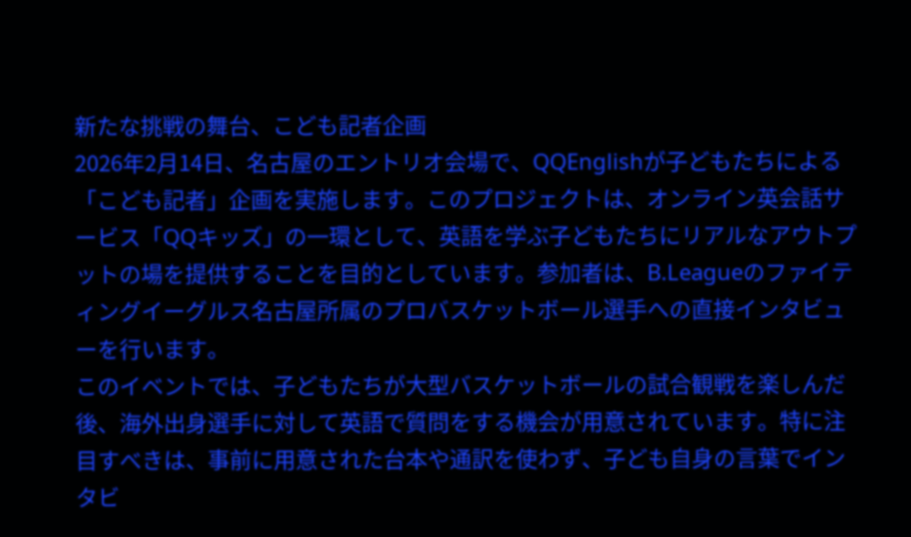新たな挑戦の舞台、こども記者企画
2026年2月14日、名古屋のエントリオ会場で、QQEnglishが子どもたちによる「こども記者」企画を実施します。このプロジェクトは、オンライン英会話サービス「QQキッズ」の一環として、英語を学ぶ子どもたちにリアルなアウトプットの場を提供することを目的としています。参加者は、B.Leagueのファイティングイーグルス名古屋所属のプロバスケットボール選手への直接インタビューを行います。
このイベントでは、子どもたちが大型バスケットボールの試合観戦を楽しんだ後、海外出身選手に対して英語で質問をする機会が用意されています。特に注目すべきは、事前に用意された台本や通訳を使わず、子ども自身の言葉でインタビ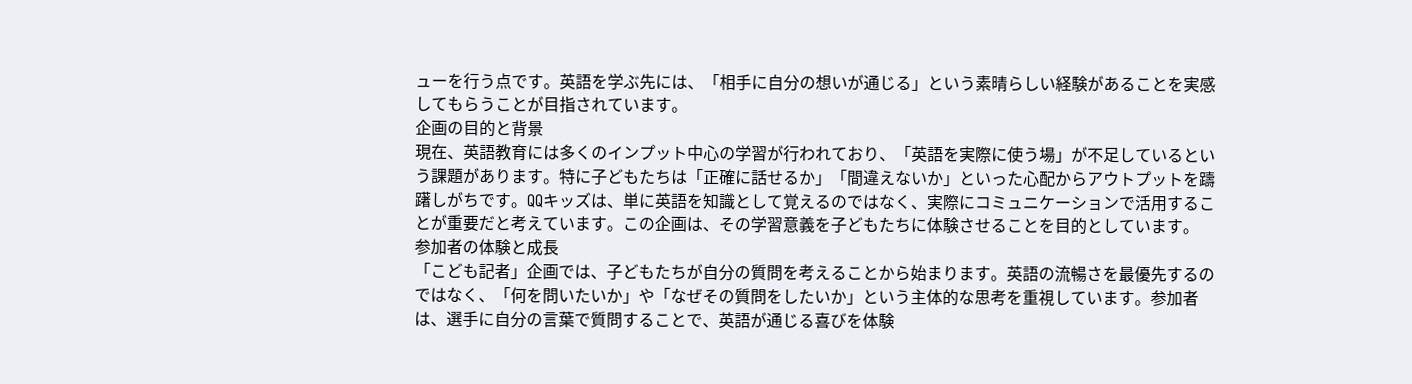ューを行う点です。英語を学ぶ先には、「相手に自分の想いが通じる」という素晴らしい経験があることを実感してもらうことが目指されています。
企画の目的と背景
現在、英語教育には多くのインプット中心の学習が行われており、「英語を実際に使う場」が不足しているという課題があります。特に子どもたちは「正確に話せるか」「間違えないか」といった心配からアウトプットを躊躇しがちです。QQキッズは、単に英語を知識として覚えるのではなく、実際にコミュニケーションで活用することが重要だと考えています。この企画は、その学習意義を子どもたちに体験させることを目的としています。
参加者の体験と成長
「こども記者」企画では、子どもたちが自分の質問を考えることから始まります。英語の流暢さを最優先するのではなく、「何を問いたいか」や「なぜその質問をしたいか」という主体的な思考を重視しています。参加者は、選手に自分の言葉で質問することで、英語が通じる喜びを体験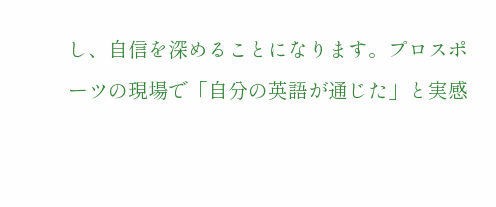し、自信を深めることになります。プロスポーツの現場で「自分の英語が通じた」と実感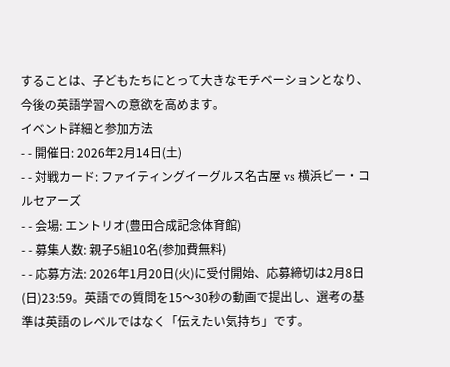することは、子どもたちにとって大きなモチベーションとなり、今後の英語学習への意欲を高めます。
イベント詳細と参加方法
- - 開催日: 2026年2月14日(土)
- - 対戦カード: ファイティングイーグルス名古屋 vs 横浜ビー・コルセアーズ
- - 会場: エントリオ(豊田合成記念体育館)
- - 募集人数: 親子5組10名(参加費無料)
- - 応募方法: 2026年1月20日(火)に受付開始、応募締切は2月8日(日)23:59。英語での質問を15〜30秒の動画で提出し、選考の基準は英語のレベルではなく「伝えたい気持ち」です。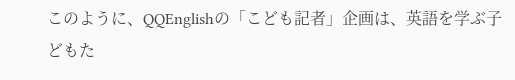このように、QQEnglishの「こども記者」企画は、英語を学ぶ子どもた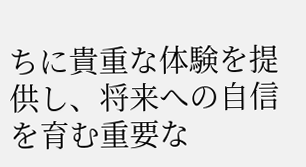ちに貴重な体験を提供し、将来への自信を育む重要な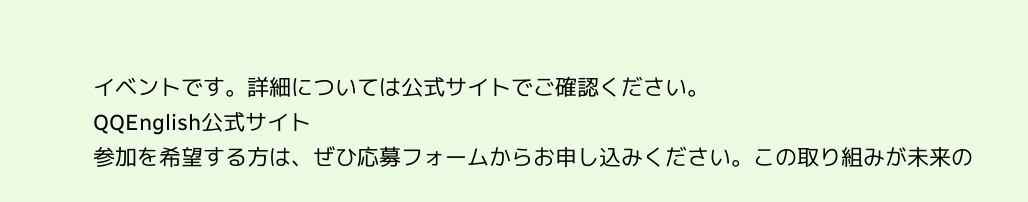イベントです。詳細については公式サイトでご確認ください。
QQEnglish公式サイト
参加を希望する方は、ぜひ応募フォームからお申し込みください。この取り組みが未来の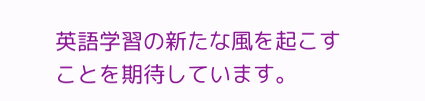英語学習の新たな風を起こすことを期待しています。